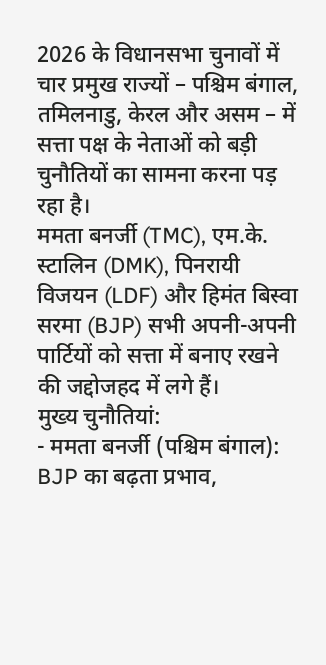2026 के विधानसभा चुनावों में चार प्रमुख राज्यों – पश्चिम बंगाल, तमिलनाडु, केरल और असम – में सत्ता पक्ष के नेताओं को बड़ी चुनौतियों का सामना करना पड़ रहा है।
ममता बनर्जी (TMC), एम.के. स्टालिन (DMK), पिनरायी विजयन (LDF) और हिमंत बिस्वा सरमा (BJP) सभी अपनी-अपनी पार्टियों को सत्ता में बनाए रखने की जद्दोजहद में लगे हैं।
मुख्य चुनौतियां:
- ममता बनर्जी (पश्चिम बंगाल): BJP का बढ़ता प्रभाव,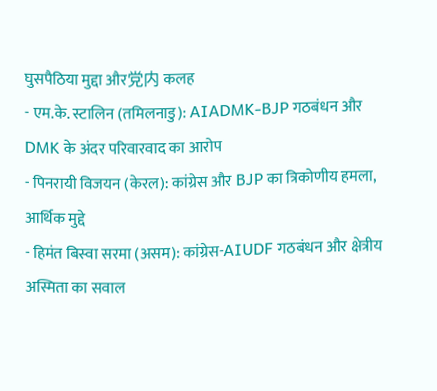घुसपैठिया मुद्दा और党内 कलह
- एम.के. स्टालिन (तमिलनाडु): AIADMK-BJP गठबंधन और DMK के अंदर परिवारवाद का आरोप
- पिनरायी विजयन (केरल): कांग्रेस और BJP का त्रिकोणीय हमला, आर्थिक मुद्दे
- हिमंत बिस्वा सरमा (असम): कांग्रेस-AIUDF गठबंधन और क्षेत्रीय अस्मिता का सवाल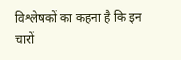विश्लेषकों का कहना है कि इन चारों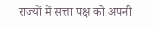राज्यों में सत्ता पक्ष को अपनी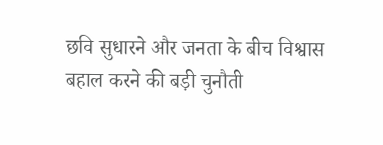छवि सुधारने और जनता के बीच विश्वास बहाल करने की बड़ी चुनौती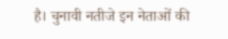है। चुनावी नतीजे इन नेताओं की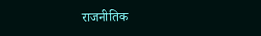राजनीतिक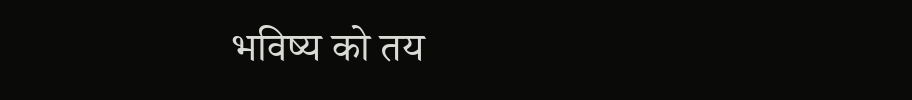भविष्य को तय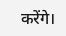करेंगे।